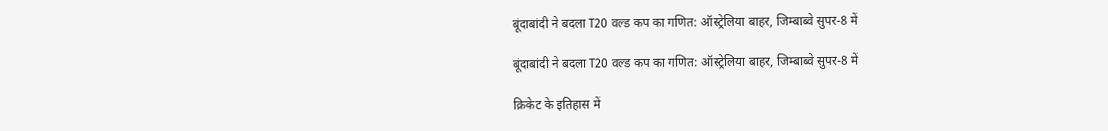बूंदाबांदी ने बदला T20 वल्ड कप का गणित: ऑस्ट्रेलिया बाहर, जिम्बाब्वे सुपर-8 में

बूंदाबांदी ने बदला T20 वल्ड कप का गणित: ऑस्ट्रेलिया बाहर, जिम्बाब्वे सुपर-8 में

क्रिकेट के इतिहास में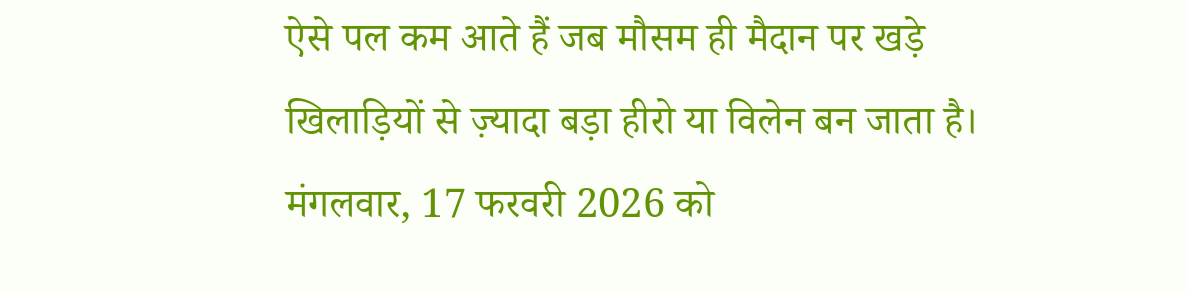ऐसे पल कम आते हैं जब मौसम ही मैदान पर खड़े खिलाड़ियों से ज़्यादा बड़ा हीरो या विलेन बन जाता है। मंगलवार, 17 फरवरी 2026 को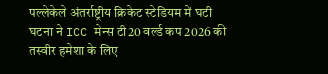पल्लेकेले अंतर्राष्ट्रीय क्रिकेट स्टेडियम में घटी घटना ने ICC मेन्स टी20 वर्ल्ड कप 2026 की तस्वीर हमेशा के लिए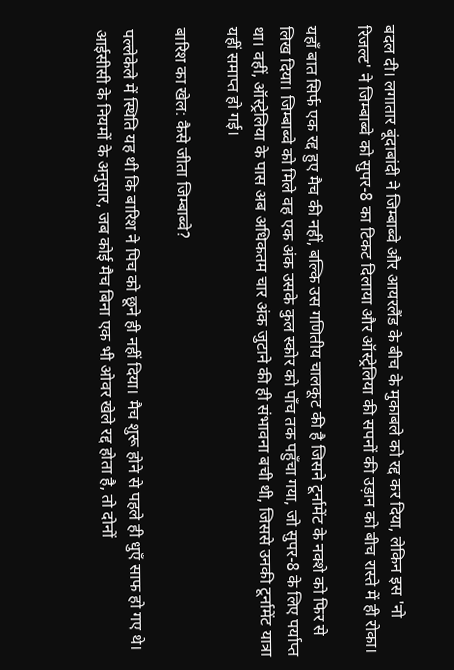बदल दी। लगातार बूंदाबांदी ने जिम्बाब्वे और आयरलैंड के बीच के मुकाबले को रद्द कर दिया, लेकिन इस 'नो रिजल्ट' ने जिम्बाब्वे को सुपर-8 का टिकट दिलाया और ऑस्ट्रेलिया की सपनों की उड़ान को बीच रास्ते में ही रोका।

यहाँ बात सिर्फ एक रद्द हुए मैच की नहीं, बल्कि उस गणितीय चालकूट की है जिसने टूर्नामेंट के नक्शे को फिर से लिख दिया। जिम्बाब्वे को मिले वह एक अंक उसके कुल स्कोर को पाँच तक पहुँचा गया, जो सुपर-8 के लिए पर्याप्त था। वहीं, ऑस्ट्रेलिया के पास अब अधिकतम चार अंक जुटाने की ही संभावना बची थी, जिससे उनकी टूर्नामेंट यात्रा यहीं समाप्त हो गई।

बारिश का खेल: कैसे जीता जिम्बाब्वे?

पल्लेकेले में स्थिति यह थी कि बारिश ने पिच को छूने ही नहीं दिया। मैच शुरू होने से पहले ही धुएँ साफ हो गए थे। आईसीसी के नियमों के अनुसार, जब कोई मैच बिना एक भी ओवर खेले रद्द होता है, तो दोनों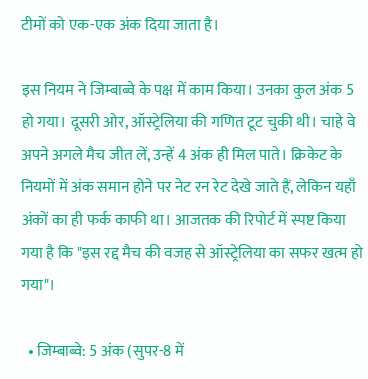टीमों को एक-एक अंक दिया जाता है।

इस नियम ने जिम्बाब्वे के पक्ष में काम किया। उनका कुल अंक 5 हो गया। दूसरी ओर, ऑस्ट्रेलिया की गणित टूट चुकी थी। चाहे वे अपने अगले मैच जीत लें, उन्हें 4 अंक ही मिल पाते। क्रिकेट के नियमों में अंक समान होने पर नेट रन रेट देखे जाते हैं, लेकिन यहाँ अंकों का ही फर्क काफी था। आजतक की रिपोर्ट में स्पष्ट किया गया है कि "इस रद्द मैच की वजह से ऑस्ट्रेलिया का सफर खत्म हो गया"।

  • जिम्बाब्वे: 5 अंक (सुपर-8 में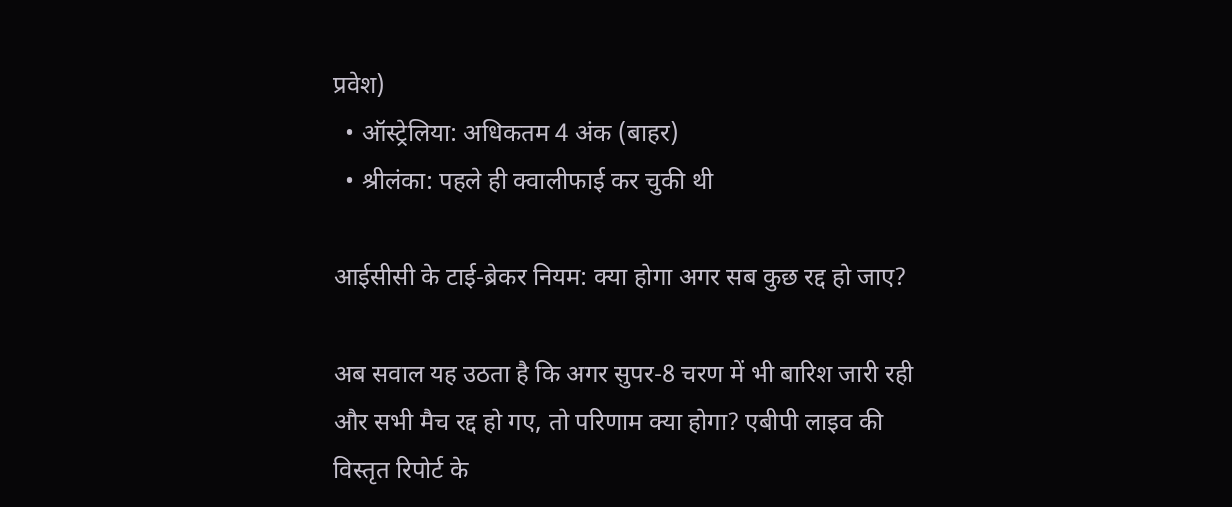प्रवेश)
  • ऑस्ट्रेलिया: अधिकतम 4 अंक (बाहर)
  • श्रीलंका: पहले ही क्वालीफाई कर चुकी थी

आईसीसी के टाई-ब्रेकर नियम: क्या होगा अगर सब कुछ रद्द हो जाए?

अब सवाल यह उठता है कि अगर सुपर-8 चरण में भी बारिश जारी रही और सभी मैच रद्द हो गए, तो परिणाम क्या होगा? एबीपी लाइव की विस्तृत रिपोर्ट के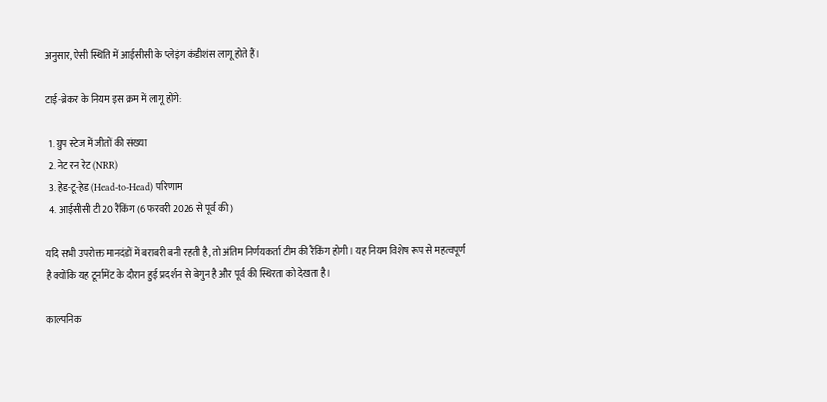अनुसार, ऐसी स्थिति में आईसीसी के प्लेइंग कंडीशंस लागू होते हैं।

टाई-ब्रेकर के नियम इस क्रम में लागू होंगे:

  1. ग्रुप स्टेज में जीतों की संख्या
  2. नेट रन रेट (NRR)
  3. हेड-टू-हेड (Head-to-Head) परिणाम
  4. आईसीसी टी20 रैंकिंग (6 फरवरी 2026 से पूर्व की)

यदि सभी उपरोक्त मानदंडों में बराबरी बनी रहती है, तो अंतिम निर्णयकर्ता टीम की रैंकिंग होगी। यह नियम विशेष रूप से महत्वपूर्ण है क्योंकि यह टूर्नामेंट के दौरान हुई प्रदर्शन से बेगुन है और पूर्व की स्थिरता को देखता है।

काल्पनिक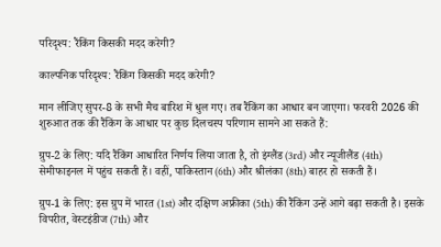परिदृश्य: रैंकिंग किसकी मदद करेगी?

काल्पनिक परिदृश्य: रैंकिंग किसकी मदद करेगी?

मान लीजिए सुपर-8 के सभी मैच बारिश में धुल गए। तब रैंकिंग का आधार बन जाएगा। फरवरी 2026 की शुरुआत तक की रैंकिंग के आधार पर कुछ दिलचस्प परिणाम सामने आ सकते हैं:

ग्रुप-2 के लिए: यदि रैंकिंग आधारित निर्णय लिया जाता है, तो इंग्लैंड (3rd) और न्यूजीलैंड (4th) सेमीफाइनल में पहुंच सकती हैं। वहीं, पाकिस्तान (6th) और श्रीलंका (8th) बाहर हो सकती हैं।

ग्रुप-1 के लिए: इस ग्रुप में भारत (1st) और दक्षिण अफ्रीका (5th) की रैंकिंग उन्हें आगे बढ़ा सकती है। इसके विपरीत, वेस्टइंडीज (7th) और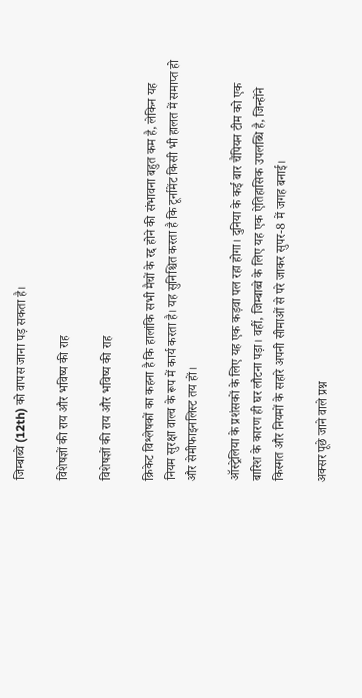जिम्बाब्वे (12th) को वापस जाना पड़ सकता है।

विशेषज्ञों की राय और भविष्य की राह

विशेषज्ञों की राय और भविष्य की राह

क्रिकेट विश्लेषकों का कहना है कि हालांकि सभी मैचों के रद्द होने की संभावना बहुत कम है, लेकिन यह नियम सुरक्षा वाल्व के रूप में कार्य करता है। यह सुनिश्चित करता है कि टूर्नामेंट किसी भी हालत में समाप्त हो और सेमीफाइनलिस्ट तय हों।

ऑस्ट्रेलिया के प्रशंसकों के लिए यह एक कड़वा पल रहा होगा। दुनिया के कई बार चैंपियन टीम को एक बारिश के कारण ही घर लौटना पड़ा। वहीं, जिम्बाब्वे के लिए यह एक ऐतिहासिक उपलब्धि है, जिन्होंने किस्मत और नियमों के सहारे अपनी सीमाओं से परे जाकर सुपर-8 में जगह बनाई।

अक्सर पूछे जाने वाले प्रश्न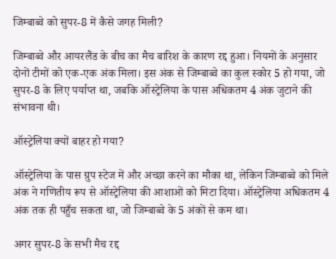जिम्बाब्वे को सुपर-8 में कैसे जगह मिली?

जिम्बाब्वे और आयरलैंड के बीच का मैच बारिश के कारण रद्द हुआ। नियमों के अनुसार दोनों टीमों को एक-एक अंक मिला। इस अंक से जिम्बाब्वे का कुल स्कोर 5 हो गया, जो सुपर-8 के लिए पर्याप्त था, जबकि ऑस्ट्रेलिया के पास अधिकतम 4 अंक जुटाने की संभावना थी।

ऑस्ट्रेलिया क्यों बाहर हो गया?

ऑस्ट्रेलिया के पास ग्रुप स्टेज में और अच्छा करने का मौका था, लेकिन जिम्बाब्वे को मिले अंक ने गणितीय रूप से ऑस्ट्रेलिया की आशाओं को मिटा दिया। ऑस्ट्रेलिया अधिकतम 4 अंक तक ही पहुँच सकता था, जो जिम्बाब्वे के 5 अंकों से कम था।

अगर सुपर-8 के सभी मैच रद्द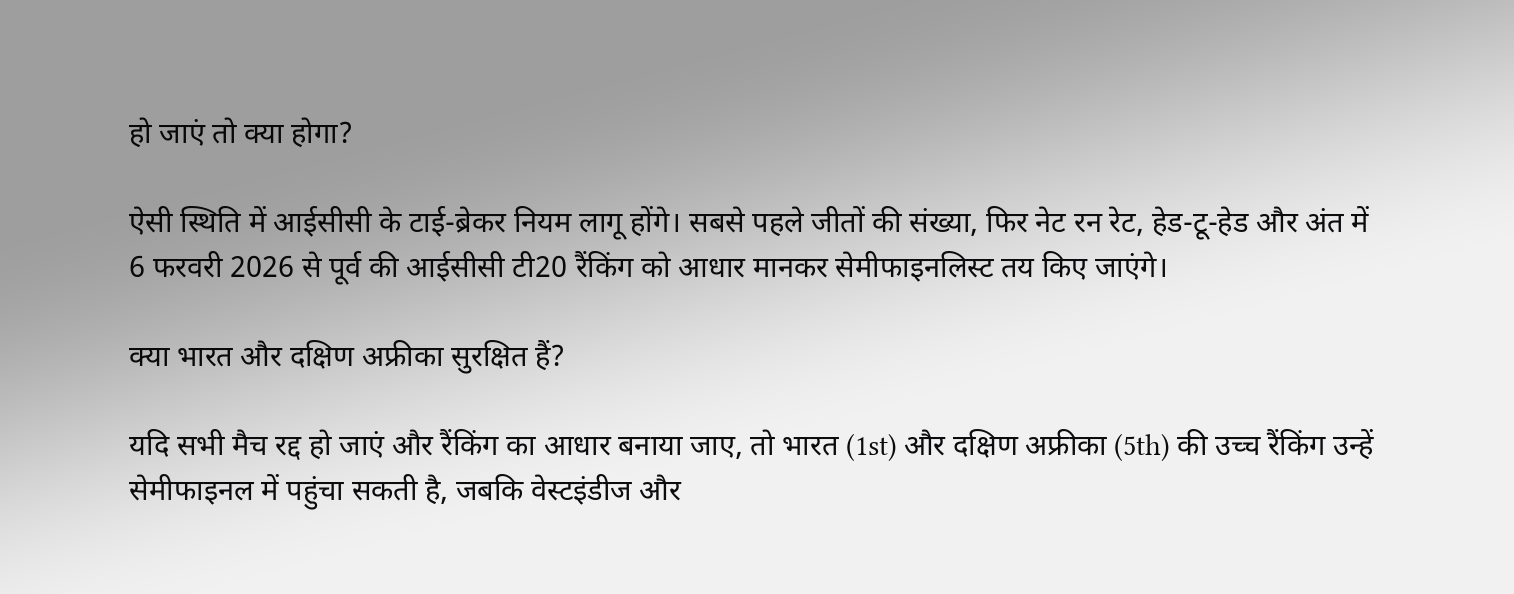हो जाएं तो क्या होगा?

ऐसी स्थिति में आईसीसी के टाई-ब्रेकर नियम लागू होंगे। सबसे पहले जीतों की संख्या, फिर नेट रन रेट, हेड-टू-हेड और अंत में 6 फरवरी 2026 से पूर्व की आईसीसी टी20 रैंकिंग को आधार मानकर सेमीफाइनलिस्ट तय किए जाएंगे।

क्या भारत और दक्षिण अफ्रीका सुरक्षित हैं?

यदि सभी मैच रद्द हो जाएं और रैंकिंग का आधार बनाया जाए, तो भारत (1st) और दक्षिण अफ्रीका (5th) की उच्च रैंकिंग उन्हें सेमीफाइनल में पहुंचा सकती है, जबकि वेस्टइंडीज और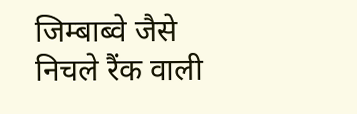जिम्बाब्वे जैसे निचले रैंक वाली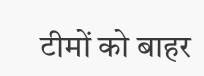टीमों को बाहर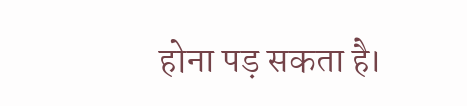होना पड़ सकता है।